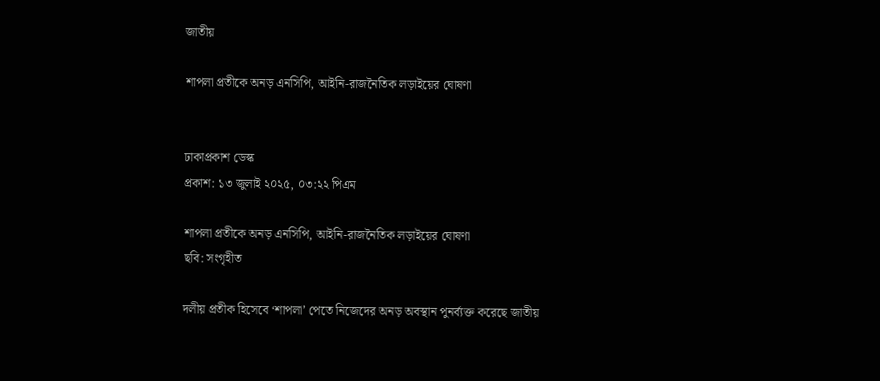জাতীয়

শাপলা প্রতীকে অনড় এনসিপি, আইনি-রাজনৈতিক লড়াইয়ের ঘোষণা


ঢাকাপ্রকাশ ডেস্ক
প্রকাশ: ১৩ জুলাই ২০২৫, ০৩:২২ পিএম

শাপলা প্রতীকে অনড় এনসিপি, আইনি-রাজনৈতিক লড়াইয়ের ঘোষণা
ছবি: সংগৃহীত

দলীয় প্রতীক হিসেবে ‘শাপলা’ পেতে নিজেদের অনড় অবস্থান পুনর্ব্যক্ত করেছে জাতীয়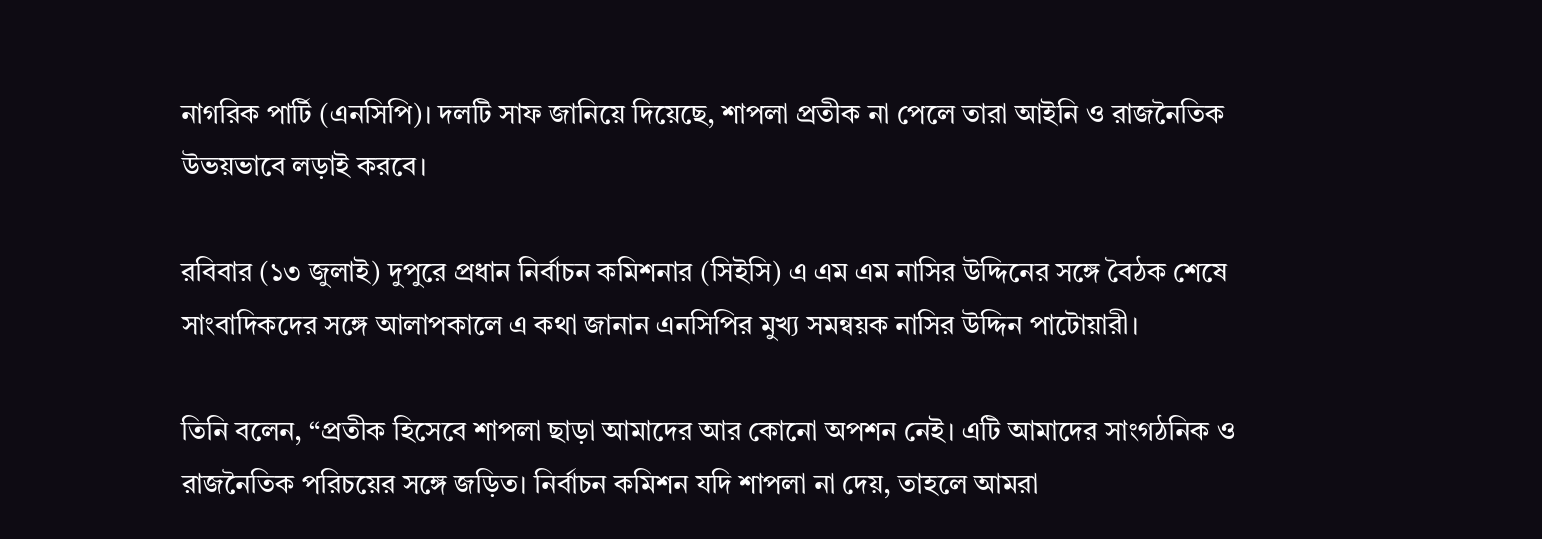নাগরিক পার্টি (এনসিপি)। দলটি সাফ জানিয়ে দিয়েছে, শাপলা প্রতীক না পেলে তারা আইনি ও রাজনৈতিক উভয়ভাবে লড়াই করবে।

রবিবার (১৩ জুলাই) দুপুরে প্রধান নির্বাচন কমিশনার (সিইসি) এ এম এম নাসির উদ্দিনের সঙ্গে বৈঠক শেষে সাংবাদিকদের সঙ্গে আলাপকালে এ কথা জানান এনসিপির মুখ্য সমন্বয়ক নাসির উদ্দিন পাটোয়ারী।

তিনি বলেন, “প্রতীক হিসেবে শাপলা ছাড়া আমাদের আর কোনো অপশন নেই। এটি আমাদের সাংগঠনিক ও রাজনৈতিক পরিচয়ের সঙ্গে জড়িত। নির্বাচন কমিশন যদি শাপলা না দেয়, তাহলে আমরা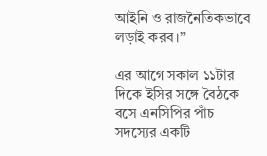আইনি ও রাজনৈতিকভাবে লড়াই করব।”

এর আগে সকাল ১১টার দিকে ইসির সঙ্গে বৈঠকে বসে এনসিপির পাঁচ সদস্যের একটি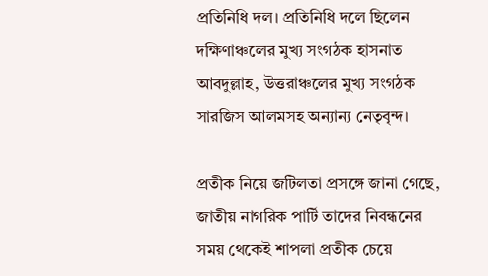প্রতিনিধি দল। প্রতিনিধি দলে ছিলেন দক্ষিণাঞ্চলের মুখ্য সংগঠক হাসনাত আবদুল্লাহ, উত্তরাঞ্চলের মুখ্য সংগঠক সারজিস আলমসহ অন্যান্য নেতৃবৃন্দ।

প্রতীক নিয়ে জটিলতা প্রসঙ্গে জানা গেছে, জাতীয় নাগরিক পার্টি তাদের নিবন্ধনের সময় থেকেই শাপলা প্রতীক চেয়ে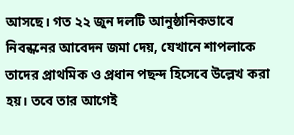আসছে। গত ২২ জুন দলটি আনুষ্ঠানিকভাবে নিবন্ধনের আবেদন জমা দেয়, যেখানে শাপলাকে তাদের প্রাথমিক ও প্রধান পছন্দ হিসেবে উল্লেখ করা হয়। তবে তার আগেই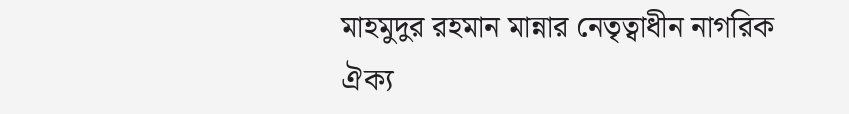মাহমুদুর রহমান মান্নার নেতৃত্বাধীন নাগরিক ঐক্য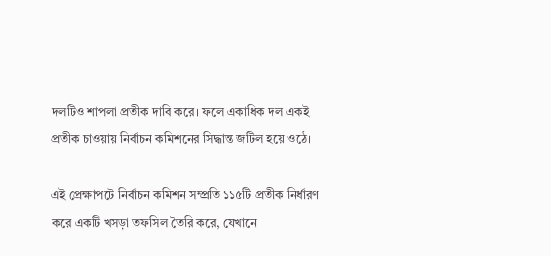দলটিও শাপলা প্রতীক দাবি করে। ফলে একাধিক দল একই প্রতীক চাওয়ায় নির্বাচন কমিশনের সিদ্ধান্ত জটিল হয়ে ওঠে।

এই প্রেক্ষাপটে নির্বাচন কমিশন সম্প্রতি ১১৫টি প্রতীক নির্ধারণ করে একটি খসড়া তফসিল তৈরি করে, যেখানে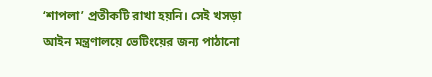‘শাপলা’ প্রতীকটি রাখা হয়নি। সেই খসড়া আইন মন্ত্রণালয়ে ভেটিংয়ের জন্য পাঠানো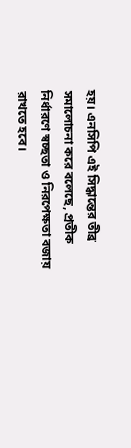হয়। এনসিপি এই সিদ্ধান্তের তীব্র সমালোচনা করে বলেছে, প্রতীক নির্ধারণে স্বচ্ছতা ও নিরপেক্ষতা বজায় রাখতে হবে।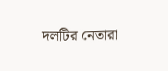দলটির নেতারা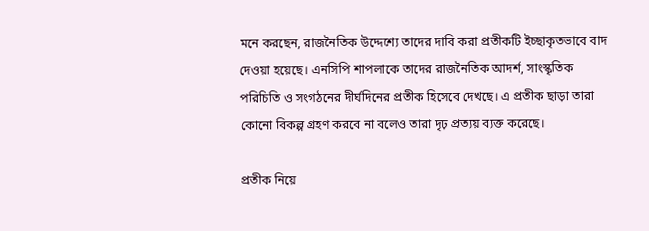মনে করছেন, রাজনৈতিক উদ্দেশ্যে তাদের দাবি করা প্রতীকটি ইচ্ছাকৃতভাবে বাদ দেওয়া হয়েছে। এনসিপি শাপলাকে তাদের রাজনৈতিক আদর্শ, সাংস্কৃতিক পরিচিতি ও সংগঠনের দীর্ঘদিনের প্রতীক হিসেবে দেখছে। এ প্রতীক ছাড়া তারা কোনো বিকল্প গ্রহণ করবে না বলেও তারা দৃঢ় প্রত্যয় ব্যক্ত করেছে।

প্রতীক নিয়ে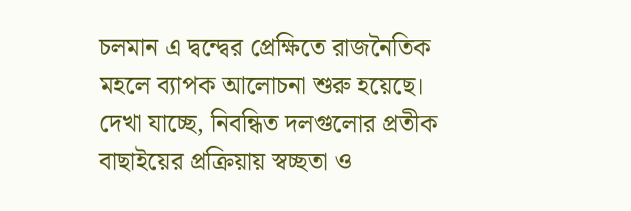চলমান এ দ্বন্দ্বের প্রেক্ষিতে রাজনৈতিক মহলে ব্যাপক আলোচনা শুরু হয়েছে। দেখা যাচ্ছে, নিবন্ধিত দলগুলোর প্রতীক বাছাইয়ের প্রক্রিয়ায় স্বচ্ছতা ও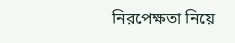নিরপেক্ষতা নিয়ে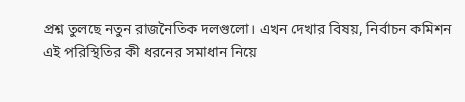প্রশ্ন তুলছে নতুন রাজনৈতিক দলগুলো। এখন দেখার বিষয়, নির্বাচন কমিশন এই পরিস্থিতির কী ধরনের সমাধান নিয়ে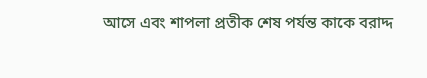আসে এবং শাপলা প্রতীক শেষ পর্যন্ত কাকে বরাদ্দ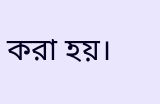করা হয়।